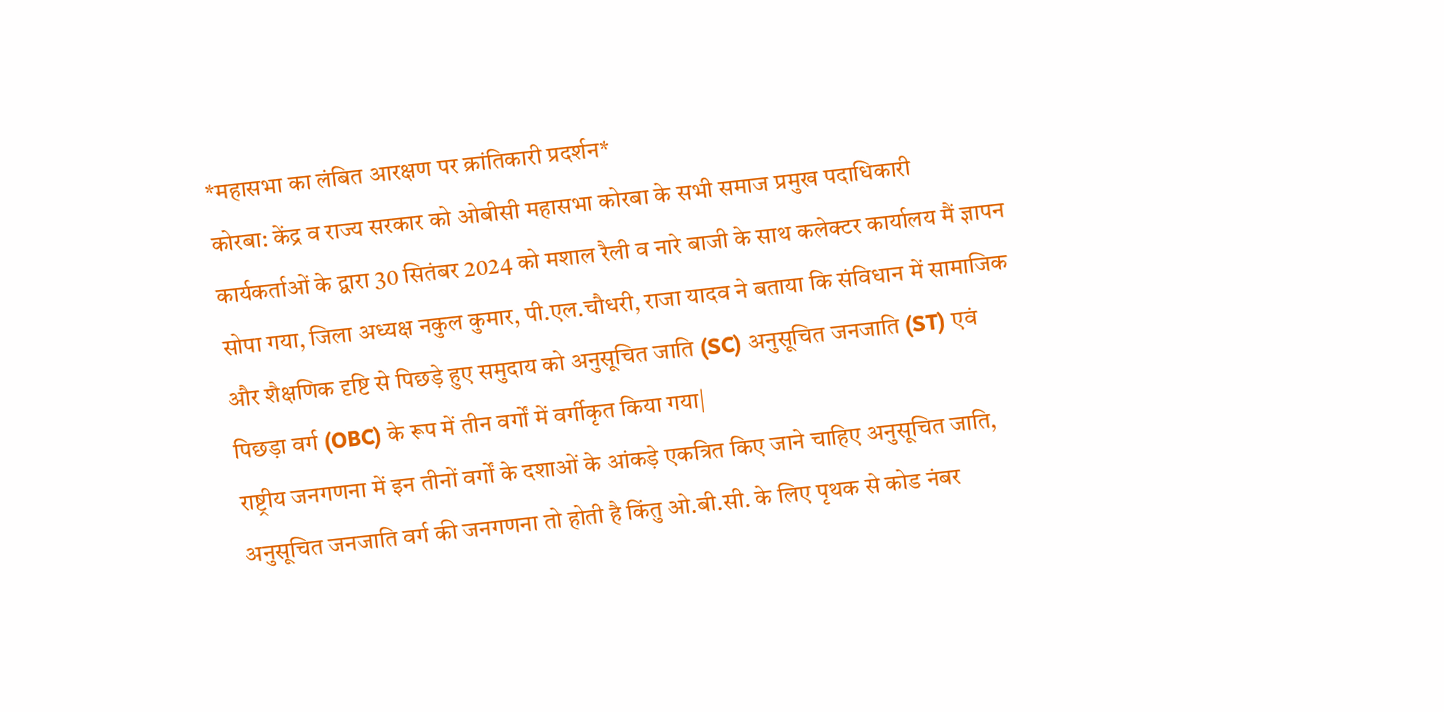*महासभा का लंबित आरक्षण पर क्रांतिकारी प्रदर्शन*
कोरबा: केंद्र व राज्य सरकार को ओबीसी महासभा कोरबा के सभी समाज प्रमुख पदाधिकारी कार्यकर्ताओं के द्वारा 30 सितंबर 2024 को मशाल रैली व नारे बाजी के साथ कलेक्टर कार्यालय मैं ज्ञापन सोपा गया, जिला अध्यक्ष नकुल कुमार, पी.एल.चौधरी, राजा यादव ने बताया कि संविधान में सामाजिक और शैक्षणिक दृष्टि से पिछड़े हुए समुदाय को अनुसूचित जाति (SC) अनुसूचित जनजाति (ST) एवं पिछड़ा वर्ग (OBC) के रूप में तीन वर्गों में वर्गीकृत किया गया|
राष्ट्रीय जनगणना में इन तीनों वर्गों के दशाओं के आंकड़े एकत्रित किए जाने चाहिए अनुसूचित जाति, अनुसूचित जनजाति वर्ग की जनगणना तो होती है किंतु ओ.बी.सी. के लिए पृथक से कोड नंबर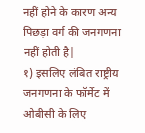नहीं होने के कारण अन्य पिछड़ा वर्ग की जनगणना नहीं होती है|
१) इसलिए लंबित राष्ट्रीय जनगणना के फॉर्मेट में ओबीसी के लिए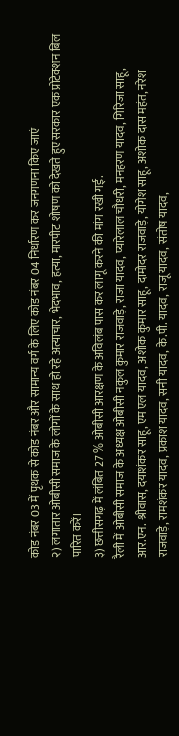कोड नंबर 03 में पृथक से कोड नंबर और सामान्य वर्ग के लिए कोड नंबर 04 निर्धारण कर जनगणना किए जाएं
२) लगातार ओबीसी समाज के लोगों के साथ हो रहे अत्याचार, भेदभाव, हत्या, मारपीट शोषण को देखते हुए सरकार एक प्रोटेक्शन बिल पारित करें।
३) छत्तीसगढ़ में लंबित 27 % ओबीसी आरक्षण के अविलंब पास कर लागू करने की मांग रखी गई.
रैली में ओबीसी समाज के अध्यक्ष ओबीसी नकुल कुमार राजवाड़े, राजा यादव, प्यारेलाल चौधरी, मनहरण यादव, गिरिजा साहू, आर.एन. श्रीवास, दयाशंकर साहू, एम एल यादव, अशोक कुमार साहू, दामोदर राजवाड़े, योगेश साहू, अशोक दास महंत, नरेश राजवाड़े, रामशंकर यादव, प्रकाश यादव, सनी यादव, के.पी. यादव, राजू यादव, संतोष यादव,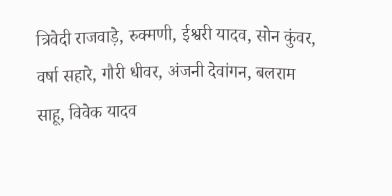त्रिवेदी राजवाड़े, रुक्मणी, ईश्वरी यादव, सोन कुंवर, वर्षा सहारे, गौरी धीवर, अंजनी देवांगन, बलराम साहू, विवेक यादव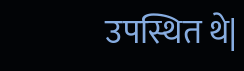उपस्थित थे|